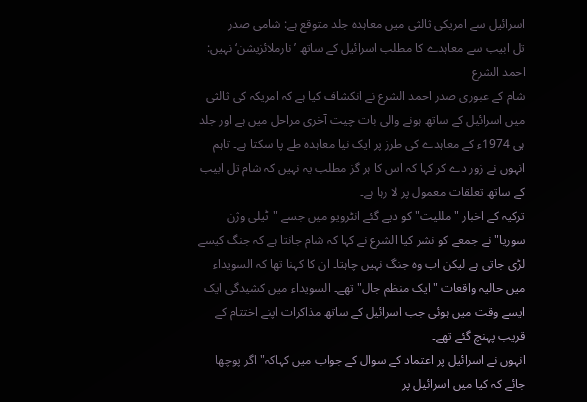اسرائیل سے امریکی ثالثی میں معاہدہ جلد متوقع ہے: شامی صدر
تل ابیب سے معاہدے کا مطلب اسرائیل کے ساتھ ’نارملائزیشن‘ نہیں: احمد الشرع
شام کے عبوری صدر احمد الشرع نے انکشاف کیا ہے کہ امریکہ کی ثالثی میں اسرائیل کے ساتھ ہونے والی بات چیت آخری مراحل میں ہے اور جلد ہی 1974ء کے معاہدے کی طرز پر ایک نیا معاہدہ طے پا سکتا ہے۔ تاہم انہوں نے زور دے کر کہا کہ اس کا ہر گز مطلب یہ نہیں کہ شام تل ابیب کے ساتھ تعلقات معمول پر لا رہا ہے۔
ترکیہ کے اخبار "مللیت" کو دیے گئے انٹرویو میں جسے "ٹیلی وژن سوریا" نے جمعے کو نشر کیا الشرع نے کہا کہ شام جانتا ہے کہ جنگ کیسے لڑی جاتی ہے لیکن اب وہ جنگ نہیں چاہتا۔ ان کا کہنا تھا کہ السویداء میں حالیہ واقعات "ایک منظم جال" تھے۔ السویداء میں کشیدگی ایک ایسے وقت میں ہوئی جب اسرائیل کے ساتھ مذاکرات اپنے اختتام کے قریب پہنچ گئے تھے۔
انہوں نے اسرائیل پر اعتماد کے سوال کے جواب میں کہاکہ"اگر پوچھا جائے کہ کیا میں اسرائیل پر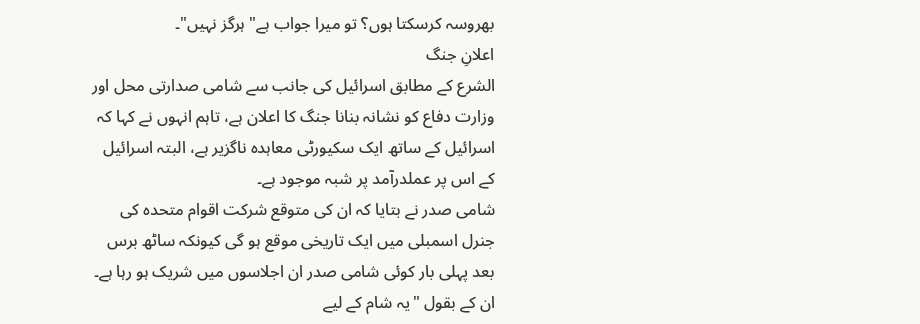بھروسہ کرسکتا ہوں؟ تو میرا جواب ہے" ہرگز نہیں"۔
اعلانِ جنگ
الشرع کے مطابق اسرائیل کی جانب سے شامی صدارتی محل اور وزارت دفاع کو نشانہ بنانا جنگ کا اعلان ہے، تاہم انہوں نے کہا کہ اسرائیل کے ساتھ ایک سکیورٹی معاہدہ ناگزیر ہے، البتہ اسرائیل کے اس پر عملدرآمد پر شبہ موجود ہے۔
شامی صدر نے بتایا کہ ان کی متوقع شرکت اقوام متحدہ کی جنرل اسمبلی میں ایک تاریخی موقع ہو گی کیونکہ ساٹھ برس بعد پہلی بار کوئی شامی صدر ان اجلاسوں میں شریک ہو رہا ہے۔ ان کے بقول "یہ شام کے لیے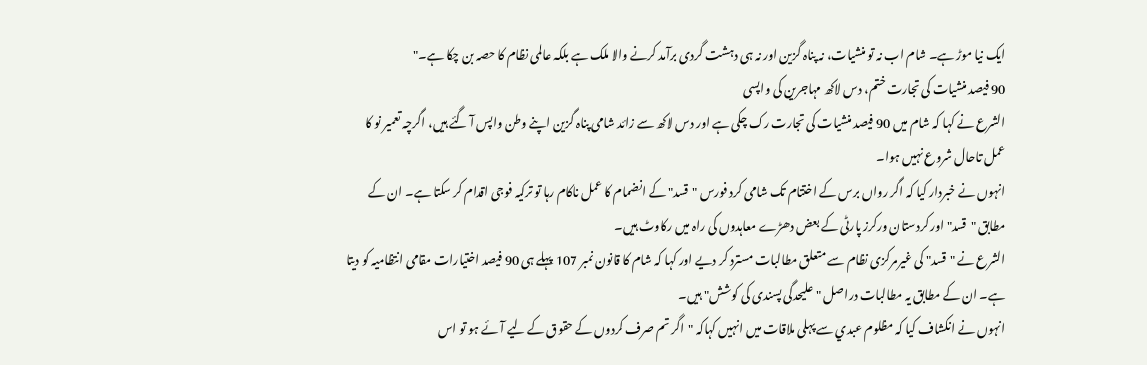ایک نیا موڑ ہے۔ شام اب نہ تو منشیات، نہ پناہ گزین اور نہ ہی دہشت گردی برآمد کرنے والا ملک ہے بلکہ عالمی نظام کا حصہ بن چکا ہے۔"
90 فیصد منشیات کی تجارت ختم، دس لاکھ مہاجرین کی واپسی
الشرع نے کہا کہ شام میں 90 فیصد منشیات کی تجارت رک چکی ہے اور دس لاکھ سے زائد شامی پناہ گزین اپنے وطن واپس آ گئے ہیں، اگرچہ تعمیر نو کا عمل تاحال شروع نہیں ہوا۔
انہوں نے خبردار کیا کہ اگر رواں برس کے اختتام تک شامی کرد فورس "قسد" کے انضمام کا عمل ناکام رہا تو ترکیہ فوجی اقدام کر سکتا ہے۔ ان کے مطابق "قسد" اور کردستان ورکرز پارٹی کے بعض دھڑے معاہدوں کی راہ میں رکاوٹ ہیں۔
الشرع نے "قسد" کی غیرمرکزی نظام سے متعلق مطالبات مسترد کر دیے اور کہا کہ شام کا قانون نمبر 107 پہلے ہی 90 فیصد اختیارات مقامی انتظامیہ کو دیتا ہے۔ ان کے مطابق یہ مطالبات دراصل "علیحدگی پسندی کی کوشش" ہیں۔
انہوں نے انکشاف کیا کہ مظلوم عبدي سے پہلی ملاقات میں انہیں کہاکہ "اگر تم صرف کردوں کے حقوق کے لیے آئے ہو تو اس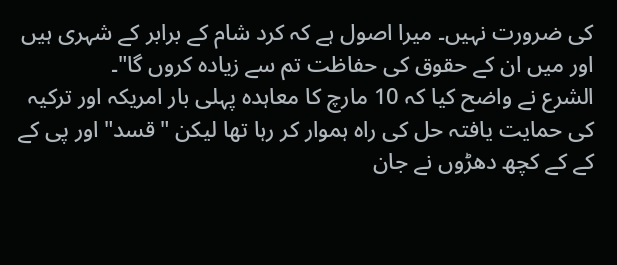کی ضرورت نہیں۔ میرا اصول ہے کہ کرد شام کے برابر کے شہری ہیں اور میں ان کے حقوق کی حفاظت تم سے زیادہ کروں گا"۔
الشرع نے واضح کیا کہ 10 مارچ کا معاہدہ پہلی بار امریکہ اور ترکیہ کی حمایت یافتہ حل کی راہ ہموار کر رہا تھا لیکن "قسد" اور پی کے کے کے کچھ دھڑوں نے جان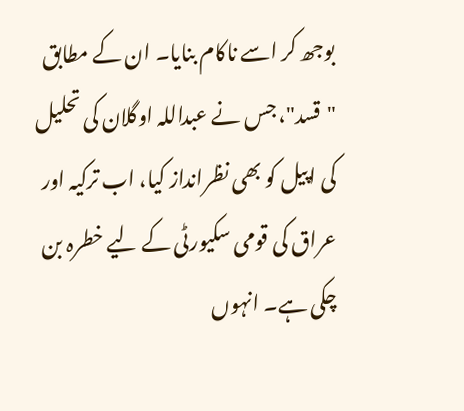بوجھ کر اسے ناکام بنایا۔ ان کے مطابق "قسد"، جس نے عبداللہ اوگلان کی تحلیل کی اپیل کو بھی نظرانداز کیا، اب ترکیہ اور عراق کی قومی سکیورٹی کے لیے خطرہ بن چکی ہے۔ انہوں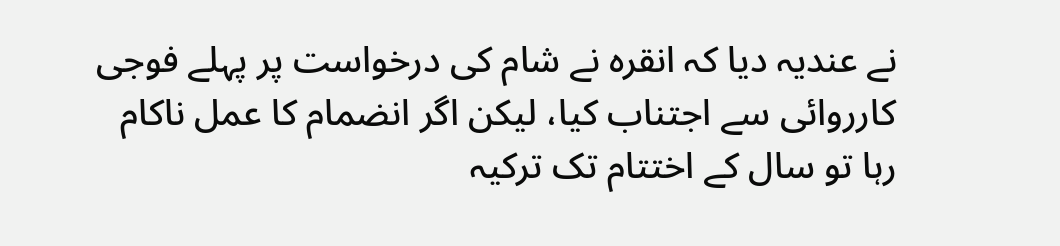نے عندیہ دیا کہ انقرہ نے شام کی درخواست پر پہلے فوجی کارروائی سے اجتناب کیا، لیکن اگر انضمام کا عمل ناکام رہا تو سال کے اختتام تک ترکیہ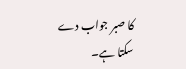کا صبر جواب دے سکتا ہے۔